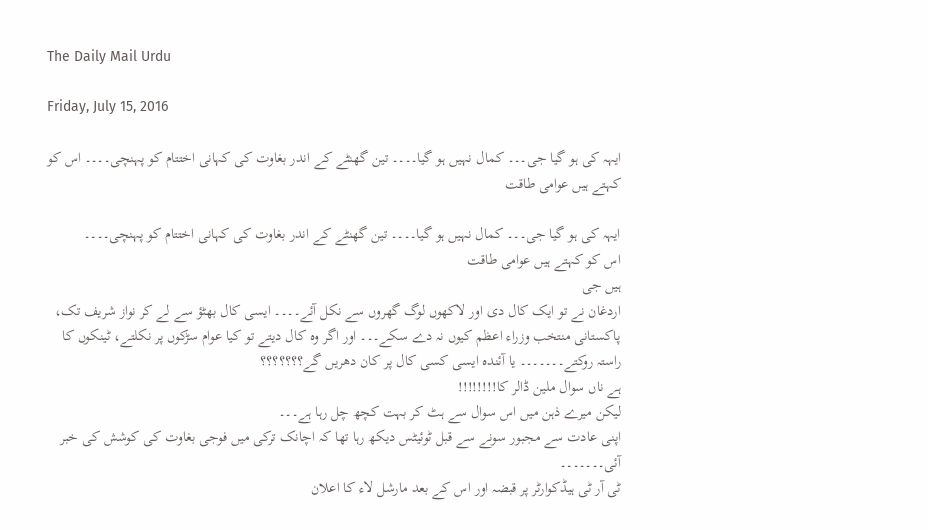The Daily Mail Urdu

Friday, July 15, 2016

ایہہ کی ہو گیا جی۔۔۔ کمال نہیں ہو گیا۔۔۔۔ تین گھنٹے کے اندر بغاوت کی کہانی اختتام کو پہنچی۔۔۔۔ اس کو کہتے ہیں عوامی طاقت

ایہہ کی ہو گیا جی۔۔۔ کمال نہیں ہو گیا۔۔۔۔ تین گھنٹے کے اندر بغاوت کی کہانی اختتام کو پہنچی۔۔۔۔
اس کو کہتے ہیں عوامی طاقت
ہیں جی
اردغان نے تو ایک کال دی اور لاکھوں لوگ گھروں سے نکل آئے۔۔۔۔ ایسی کال بھٹؤ سے لے کر نواز شریف تک، پاکستانی منتخب وزراء اعظم کیوں نہ دے سکے۔۔۔ اور اگر وہ کال دیتے تو کیا عوام سڑکوں پر نکلتے، ٹینکوں کا راستہ روکتے۔۔۔۔۔۔۔ یا آئندہ ایسی کسی کال پر کان دھریں گے؟؟؟؟؟؟؟
ہے ناں سوال ملین ڈالر کا!!!!!!!!
لیکن میرے ذہن میں اس سوال سے ہٹ کر بہت کچھ چل رہا ہے۔۔۔
اپنی عادت سے مجبور سونے سے قبل ٹوئیٹس دیکھ رہا تھا کہ اچانک ترکی میں فوجی بغاوت کی کوشش کی خبر آئی۔۔۔۔۔۔۔
ٹی آر ٹی ہیڈکوارٹر پر قبضہ اور اس کے بعد مارشل لاء کا اعلان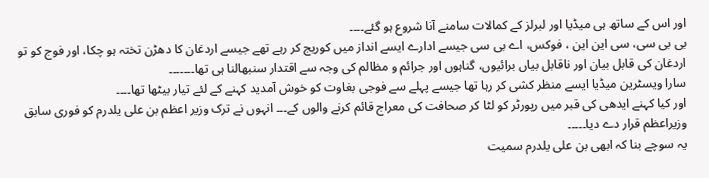اور اس کے ساتھ ہی میڈیا اور لبرلز کے کمالات سامنے آنا شروع ہو گئے۔۔۔۔
بی بی سی، سی این این ، فوکس، اے بی سی جیسے ادارے ایسے انداز میں کوریج کر رہے تھے جیسے اردغان کا دھڑن تختہ ہو چکا، اور فوج کو تو اردغان کی قابل بیان اور ناقابل بیاں برائیوں، گناہوں اور جرائم و مظالم کی وجہ سے اقتدار سنبھالنا ہی تھا۔۔۔۔۔۔۔
سارا ویسٹرین میڈیا ایسے منظر کشی کر رہا تھا جیسے پہلے سے فوجی بغاوت کو خوش آمدید کہنے کے لئے تیار بیٹھا تھا۔۔۔۔
اور کیا کہنے ایدھی کی قبر میں رپورٹر کو لٹا کر صحافت کی معراج قائم کرنے والوں کے۔۔۔ انہوں نے ترک وزیر اعظم بن علی یلدرم کو فوری سابق وزیراعظم قرار دے دیا۔۔۔۔۔
یہ سوچے بنا کہ ابھی بن علی یلدرم سمیت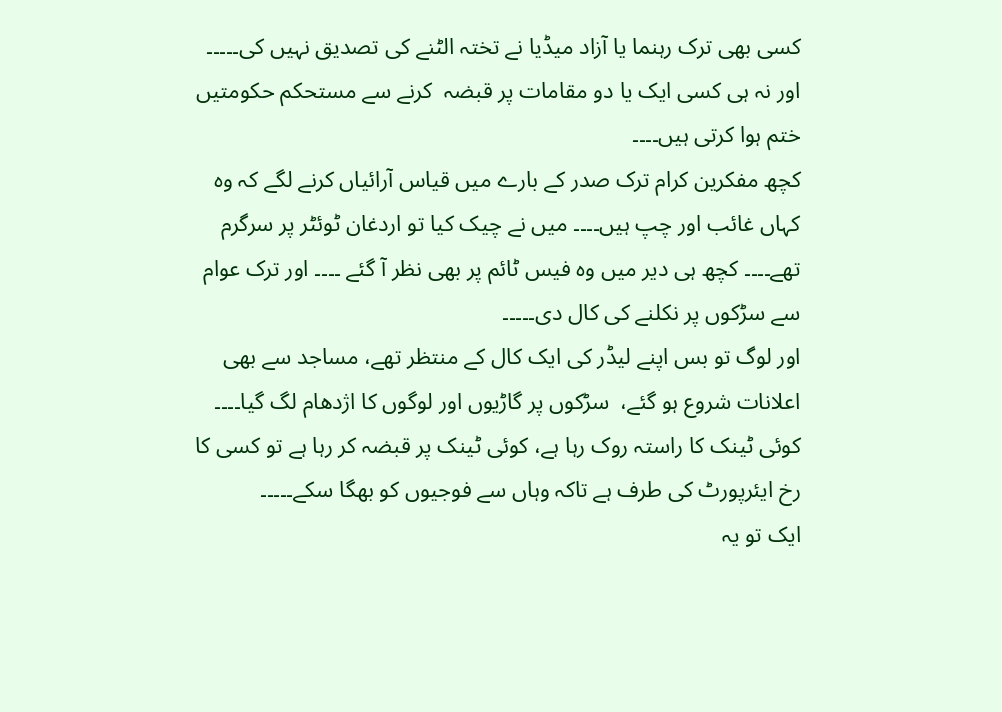کسی بھی ترک رہنما یا آزاد میڈیا نے تختہ الٹنے کی تصدیق نہیں کی۔۔۔۔۔ اور نہ ہی کسی ایک یا دو مقامات پر قبضہ  کرنے سے مستحکم حکومتیں ختم ہوا کرتی ہیں۔۔۔۔
کچھ مفکرین کرام ترک صدر کے بارے میں قیاس آرائیاں کرنے لگے کہ وہ کہاں غائب اور چپ ہیں۔۔۔۔ میں نے چیک کیا تو اردغان ٹوئٹر پر سرگرم تھے۔۔۔۔ کچھ ہی دیر میں وہ فیس ٹائم پر بھی نظر آ گئے ۔۔۔۔ اور ترک عوام سے سڑکوں پر نکلنے کی کال دی۔۔۔۔۔
اور لوگ تو بس اپنے لیڈر کی ایک کال کے منتظر تھے، مساجد سے بھی اعلانات شروع ہو گئے،  سڑکوں پر گاڑیوں اور لوگوں کا اژدھام لگ گیا۔۔۔۔ کوئی ٹینک کا راستہ روک رہا ہے، کوئی ٹینک پر قبضہ کر رہا ہے تو کسی کا رخ ایئرپورٹ کی طرف ہے تاکہ وہاں سے فوجیوں کو بھگا سکے۔۔۔۔۔
ایک تو یہ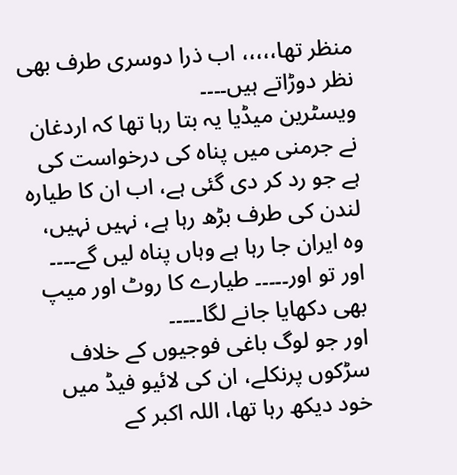منظر تھا،،،،، اب ذرا دوسری طرف بھی نظر دوڑاتے ہیں۔۔۔۔
ویسٹرین میڈیا یہ بتا رہا تھا کہ اردغان نے جرمنی میں پناہ کی درخواست کی ہے جو رد کر دی گئی ہے، اب ان کا طیارہ لندن کی طرف بڑھ رہا ہے، نہیں نہیں، وہ ایران جا رہا ہے وہاں پناہ لیں گے۔۔۔۔ اور تو اور۔۔۔۔۔ طیارے کا روٹ اور میپ بھی دکھایا جانے لگا۔۔۔۔۔
اور جو لوگ باغی فوجیوں کے خلاف سڑکوں پرنکلے، ان کی لائیو فیڈ میں خود دیکھ رہا تھا، اللہ اکبر کے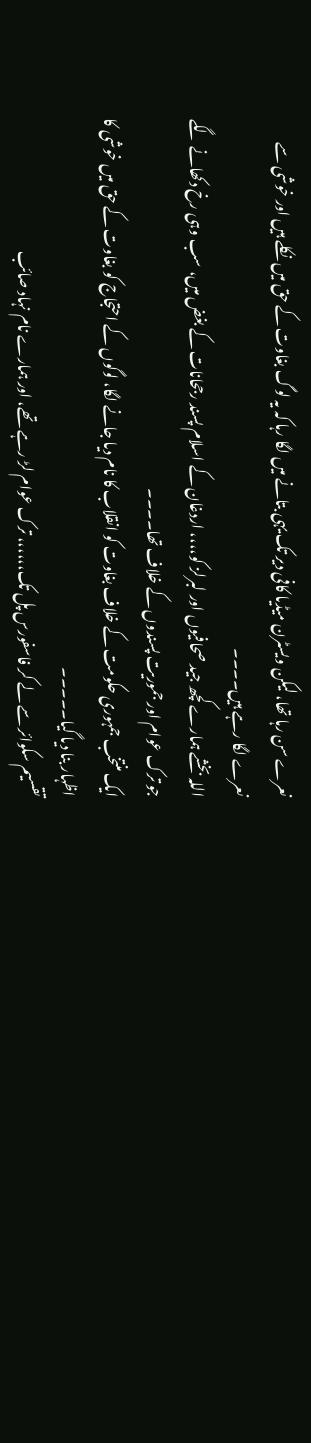نعرے سن رہا تھا، لیکن ویسٹرن میڈیا کافی دیر تک یہی بتانے میں لگا رہا کہ یہ لوگ بغاوت کے حق میں نکلے ہیں اور خوشی سے نعرے لگا رہے ہیں۔۔۔۔
اللہ بخشے ہمارے کچھ جید صحافیوں اور لبرلز کو،،،، اردغان کے اسلام پسند رجحانات کے بغض میں، سب وہی رخ دکھانے لگے جو ترک عوام اور جموریت پسندوں کے خلاف تھا۔۔۔۔
ایک منتخب جمہوری حکومت کے خلاف بغاوت کو انقلاب کا نام دیا جانے لگا، لوگوں کے احتجاج کو بغاوت کے حق میں خوشی کا اظہار بنا دیا گیا۔۔۔۔۔
تقسیم سکوائر سے لے کر فاسفورس پل تک،،،،،، ترک عوام لڑ رہے تھے، اور ہمارے نام نہاد صائب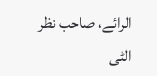الرائے، صاحب نظر الٹی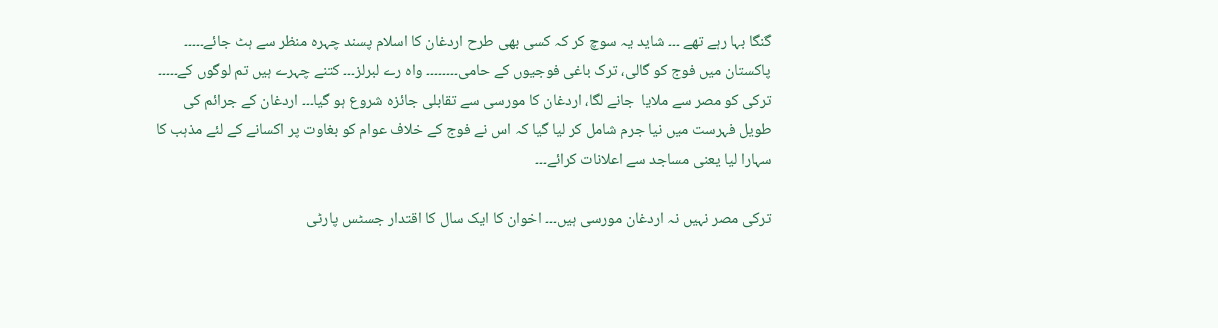گنگا بہا رہے تھے ۔۔۔ شاید یہ سوچ کر کہ کسی بھی طرح اردغان کا اسلام پسند چہرہ منظر سے ہٹ جائے۔۔۔۔۔
پاکستان میں فوج کو گالی، ترک باغی فوجیوں کے حامی۔۔۔۔۔۔۔۔ واہ رے لبرلز۔۔۔ کتنے چہرے ہیں تم لوگوں کے۔۔۔۔۔
ترکی کو مصر سے ملایا  جانے لگا، اردغان کا مورسی سے تقابلی جائزہ شروع ہو گیا۔۔۔ اردغان کے جرائم کی طویل فہرست میں نیا جرم شامل کر لیا گیا کہ اس نے فوج کے خلاف عوام کو بغاوت پر اکسانے کے لئے مذہب کا سہارا لیا یعنی مساجد سے اعلانات کرائے۔۔۔

ترکی مصر نہیں نہ اردغان مورسی ہیں۔۔۔ اخوان کا ایک سال کا اقتدار جسٹس پارٹی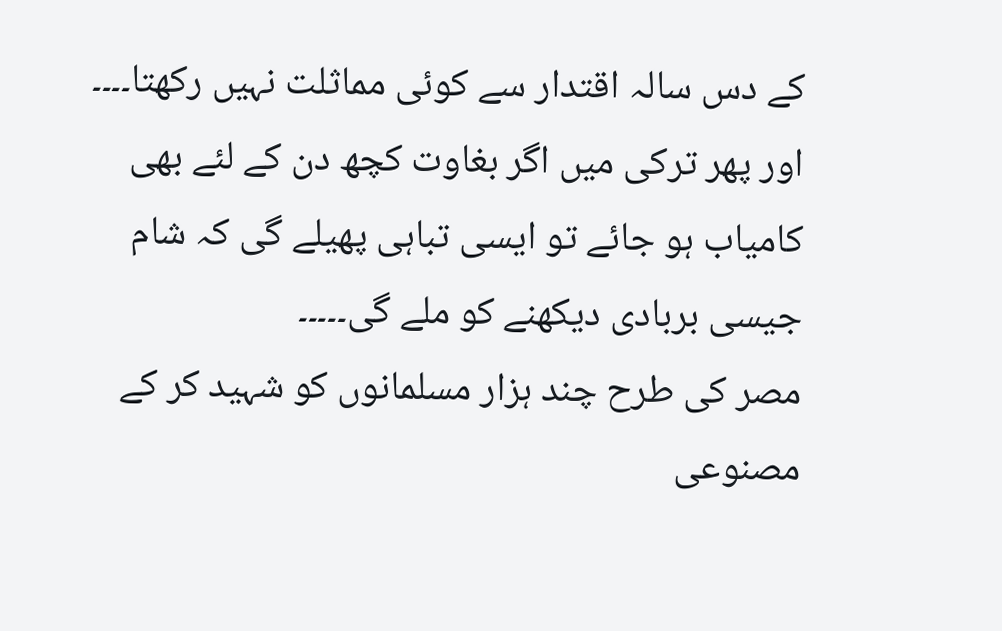کے دس سالہ اقتدار سے کوئی مماثلت نہیں رکھتا۔۔۔۔
اور پھر ترکی میں اگر بغاوت کچھ دن کے لئے بھی کامیاب ہو جائے تو ایسی تباہی پھیلے گی کہ شام جیسی بربادی دیکھنے کو ملے گی۔۔۔۔۔
مصر کی طرح چند ہزار مسلمانوں کو شہید کر کے مصنوعی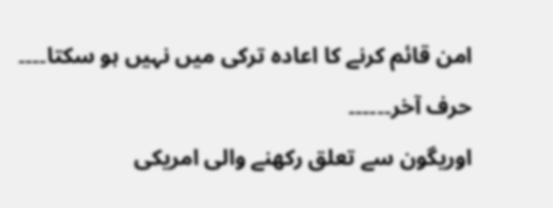امن قائم کرنے کا اعادہ ترکی میں نہیں ہو سکتا۔۔۔۔
حرف آخر۔۔۔۔۔۔
اوریگون سے تعلق رکھنے والی امریکی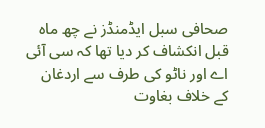صحافی سبل ایڈمنڈز نے چھ ماہ قبل انکشاف کر دیا تھا کہ سی آئی اے اور ناٹو کی طرف سے اردغان کے خلاف بغاوت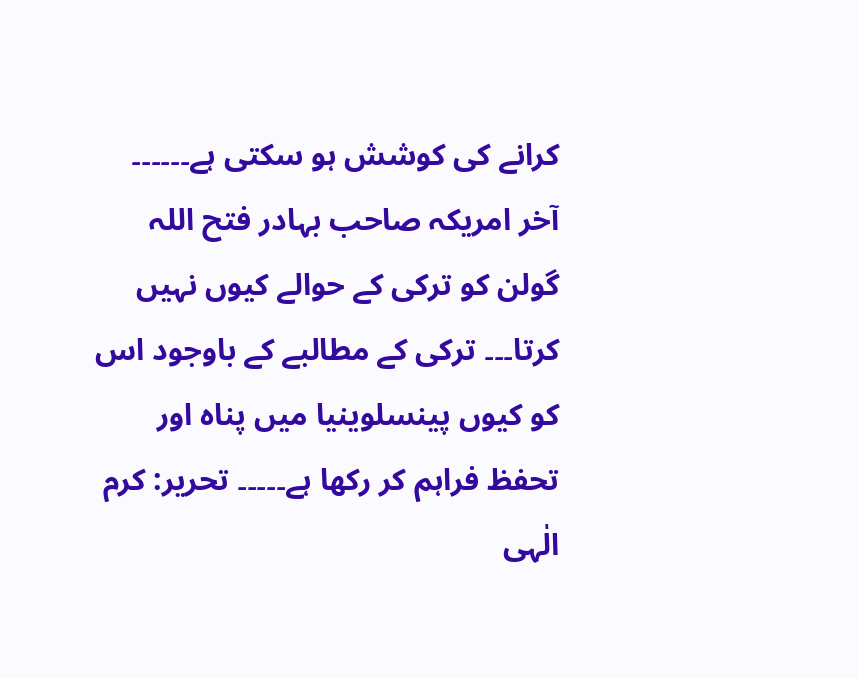کرانے کی کوشش ہو سکتی ہے۔۔۔۔۔۔
آخر امریکہ صاحب بہادر فتح اللہ گولن کو ترکی کے حوالے کیوں نہیں کرتا۔۔۔ ترکی کے مطالبے کے باوجود اس کو کیوں پینسلوینیا میں پناہ اور تحفظ فراہم کر رکھا ہے۔۔۔۔۔ تحریر: کرم الٰہی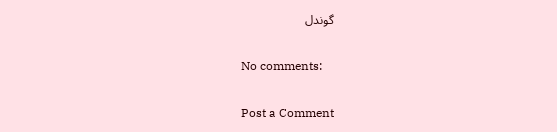گوندل

No comments:

Post a Comment